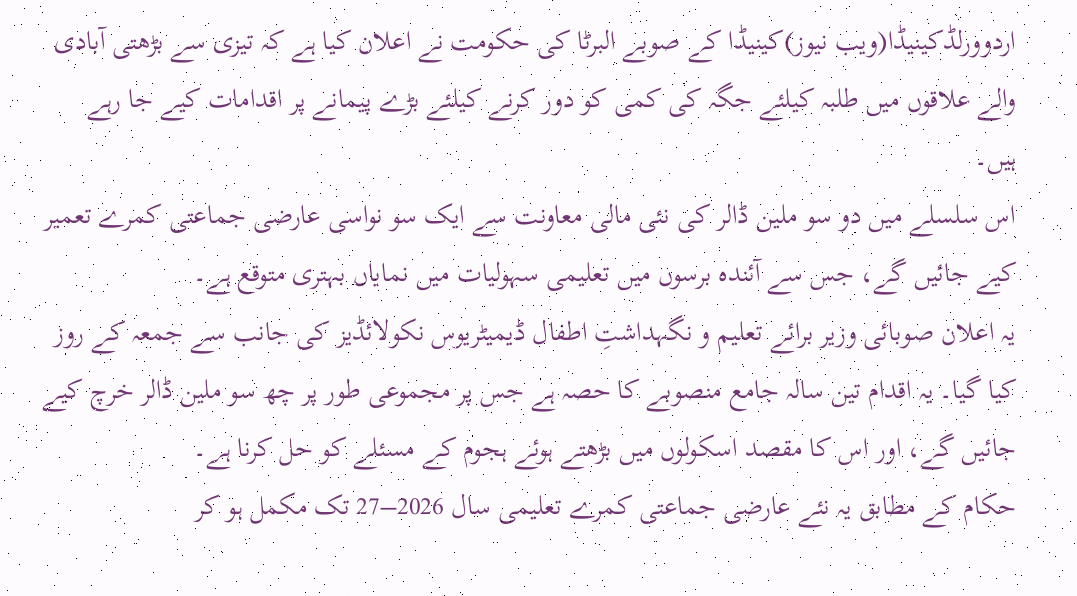اردوورلڈکینیڈا(ویب نیوز)کینیڈا کے صوبے البرٹا کی حکومت نے اعلان کیا ہے کہ تیزی سے بڑھتی آبادی والے علاقوں میں طلبہ کیلئے جگہ کی کمی کو دور کرنے کیلئے بڑے پیمانے پر اقدامات کیے جا رہے ہیں۔
اس سلسلے میں دو سو ملین ڈالر کی نئی مالی معاونت سے ایک سو نواسی عارضی جماعتی کمرے تعمیر کیے جائیں گے، جس سے آئندہ برسوں میں تعلیمی سہولیات میں نمایاں بہتری متوقع ہے۔
یہ اعلان صوبائی وزیر برائے تعلیم و نگہداشتِ اطفال ڈیمیٹریوس نکولائڈیز کی جانب سے جمعہ کے روز کیا گیا۔ یہ اقدام تین سالہ جامع منصوبے کا حصہ ہے جس پر مجموعی طور پر چھ سو ملین ڈالر خرچ کیے جائیں گے، اور اس کا مقصد اسکولوں میں بڑھتے ہوئے ہجوم کے مسئلے کو حل کرنا ہے۔
حکام کے مطابق یہ نئے عارضی جماعتی کمرے تعلیمی سال 2026–27 تک مکمل ہو کر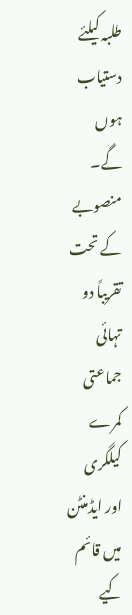طلبہ کیلئے دستیاب ہوں گے۔ منصوبے کے تحت تقریباً دو تہائی جماعتی کمرے کیلگری اور ایڈمنٹن میں قائم کیے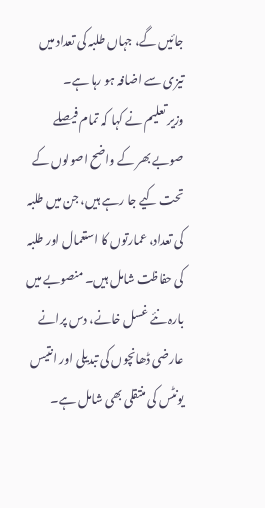جائیں گے، جہاں طلبہ کی تعداد میں تیزی سے اضافہ ہو رہا ہے۔
وزیر تعلیم نے کہا کہ تمام فیصلے صوبے بھر کے واضح اصولوں کے تحت کیے جا رہے ہیں، جن میں طلبہ کی تعداد، عمارتوں کا استعمال اور طلبہ کی حفاظت شامل ہیں۔ منصوبے میں بارہ نئے غسل خانے، دس پرانے عارضی ڈھانچوں کی تبدیلی اور انتیس یونٹس کی منتقلی بھی شامل ہے۔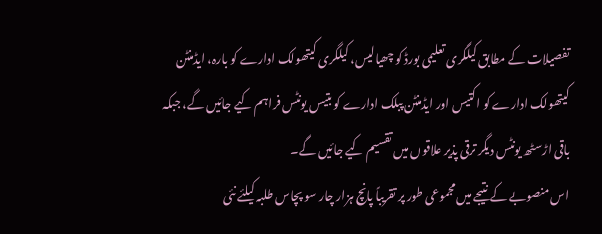تفصیلات کے مطابق کیلگری تعلیمی بورڈ کو چھیالیس، کیلگری کیتھولک ادارے کو بارہ، ایڈمنٹن کیتھولک ادارے کو اکتیس اور ایڈمنٹن پبلک ادارے کو بتیس یونٹس فراہم کیے جائیں گے، جبکہ باقی اڑسٹھ یونٹس دیگر ترقی پذیر علاقوں میں تقسیم کیے جائیں گے۔
اس منصوبے کے نتیجے میں مجموعی طور پر تقریباً پانچ ہزار چار سو پچاس طلبہ کیلئے نئی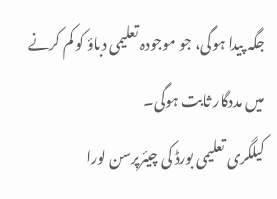جگہ پیدا ہوگی، جو موجودہ تعلیمی دباؤ کو کم کرنے میں مددگار ثابت ہوگی۔
کیلگری تعلیمی بورڈ کی چیئرپرسن لورا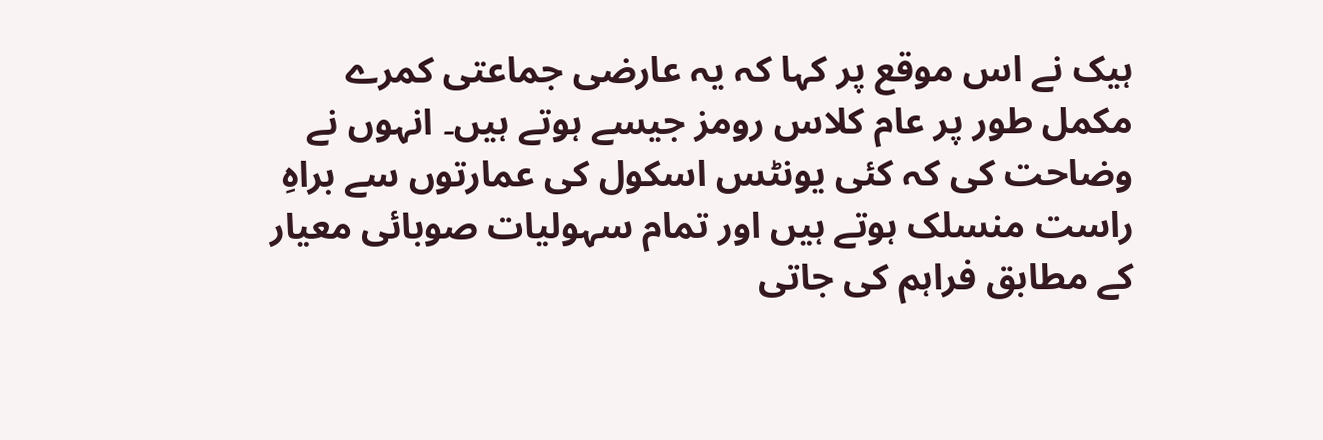ہیک نے اس موقع پر کہا کہ یہ عارضی جماعتی کمرے مکمل طور پر عام کلاس رومز جیسے ہوتے ہیں۔ انہوں نے وضاحت کی کہ کئی یونٹس اسکول کی عمارتوں سے براہِ راست منسلک ہوتے ہیں اور تمام سہولیات صوبائی معیار کے مطابق فراہم کی جاتی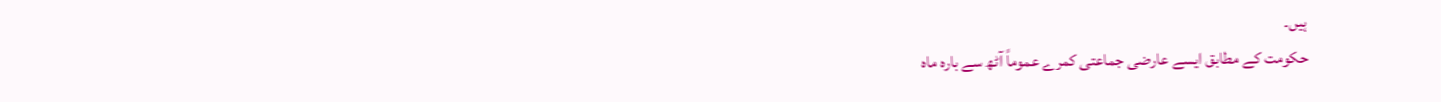ہیں۔
حکومت کے مطابق ایسے عارضی جماعتی کمرے عموماً آٹھ سے بارہ ماہ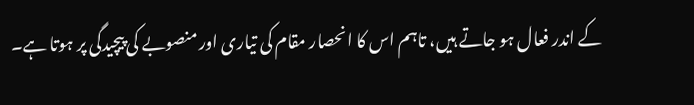کے اندر فعال ہو جاتے ہیں، تاہم اس کا انحصار مقام کی تیاری اور منصوبے کی پیچیدگی پر ہوتا ہے۔